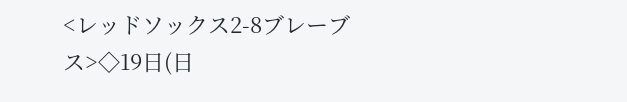<レッドソックス2-8ブレーブス>◇19日(日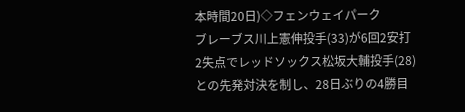本時間20日)◇フェンウェイパーク
ブレーブス川上憲伸投手(33)が6回2安打2失点でレッドソックス松坂大輔投手(28)との先発対決を制し、28日ぶりの4勝目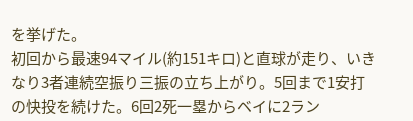を挙げた。
初回から最速94マイル(約151キロ)と直球が走り、いきなり3者連続空振り三振の立ち上がり。5回まで1安打の快投を続けた。6回2死一塁からベイに2ラン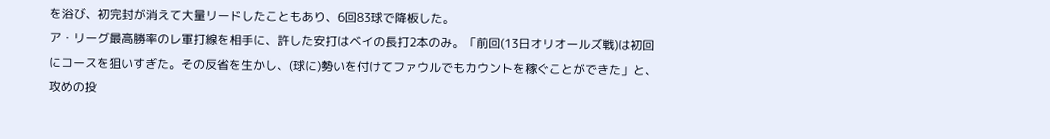を浴び、初完封が消えて大量リードしたこともあり、6回83球で降板した。
ア・リーグ最高勝率のレ軍打線を相手に、許した安打はベイの長打2本のみ。「前回(13日オリオールズ戦)は初回にコースを狙いすぎた。その反省を生かし、(球に)勢いを付けてファウルでもカウントを稼ぐことができた」と、攻めの投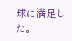球に満足した。